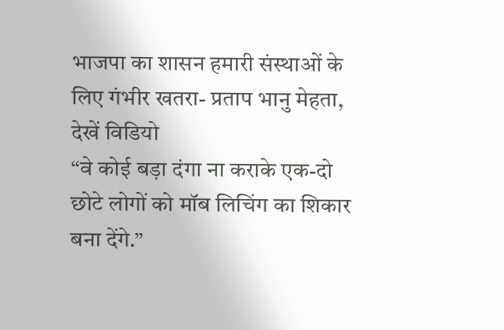भाजपा का शासन हमारी संस्थाओं के लिए गंभीर खतरा- प्रताप भानु मेहता, देखें विडियो
“वे कोई बड़ा दंगा ना कराके एक-दो छोटे लोगों को मॉब लिचिंग का शिकार बना देंगे.”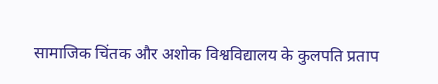सामाजिक चिंतक और अशोक विश्वविद्यालय के कुलपति प्रताप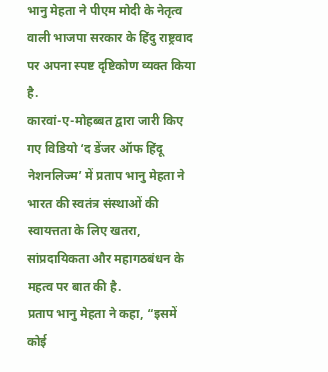भानु मेहता ने पीएम मोदी के नेतृत्व वाली भाजपा सरकार के हिंदु राष्ट्रवाद पर अपना स्पष्ट दृष्टिकोण व्यक्त किया है.
कारवां-ए-मोहब्बत द्वारा जारी किए गए विडियो ‘द डेंजर ऑफ हिंदू नेशनलिज्म’ में प्रताप भानु मेहता ने भारत की स्वतंत्र संस्थाओं की स्वायत्तता के लिए खतरा, सांप्रदायिकता और महागठबंधन के महत्व पर बात की है.
प्रताप भानु मेहता ने कहा, “इसमें कोई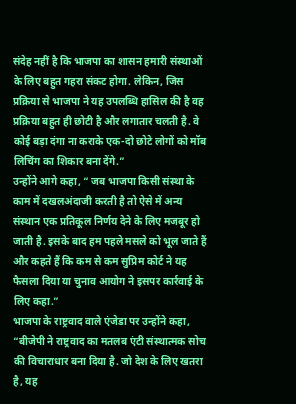संदेह नहीं है कि भाजपा का शासन हमारी संस्थाओं के लिए बहुत गहरा संकट होगा. लेकिन, जिस प्रक्रिया से भाजपा ने यह उपलब्धि हासिल की है वह प्रक्रिया बहुत ही छोटी है और लगातार चलती है. वे कोई बड़ा दंगा ना कराके एक-दो छोटे लोगों को मॉब लिचिंग का शिकार बना देंगे.”
उन्होंने आगे कहा, “ जब भाजपा किसी संस्था के काम में दखलअंदाजी करती है तो ऐसे में अन्य संस्थान एक प्रतिकूल निर्णय देने के लिए मजबूर हो जाती है. इसके बाद हम पहले मसले को भूल जाते हैं और कहते हैं कि कम से कम सुप्रिम कोर्ट ने यह फैसला दिया या चुनाव आयोग ने इसपर कार्रवाई के लिए कहा.”
भाजपा के राष्ट्रवाद वाले एंजेडा पर उन्होंने कहा, “बीजेपी ने राष्ट्रवाद का मतलब एंटी संस्थात्मक सोच की विचाराधार बना दिया है. जो देश के लिए खतरा है, यह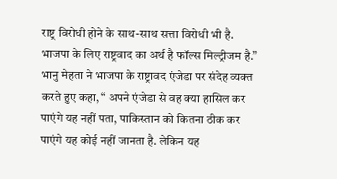राष्ट्र विरोधी होने के साथ-साथ सत्ता विरोधी भी है. भाजपा के लिए राष्ट्रवाद का अर्थ है फॉल्स मिल्ट्रीजम है.”
भानु मेहता ने भाजपा के राष्ट्रावद एंजेडा पर संदेह व्यक्त करते हुए कहा, “ अपने एंजेडा से वह क्या हासिल कर पाएंगे यह नहीं पता, पाकिस्तान को कितना ठीक कर पाएंगे यह कोई नहीं जानता है. लेकिन यह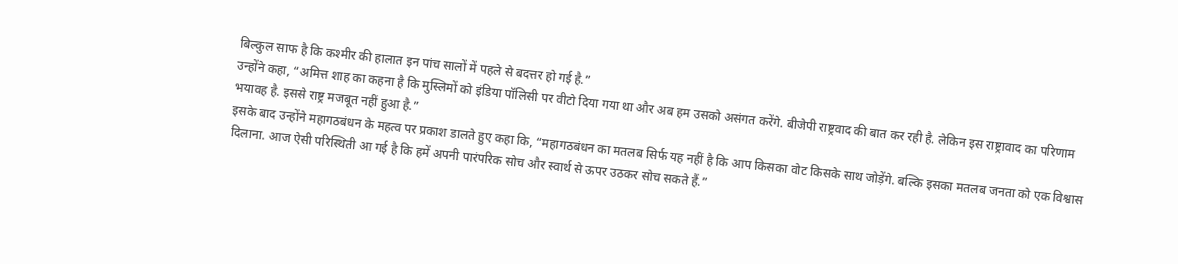बिल्कुल साफ है कि कश्मीर की हालात इन पांच सालों में पहले से बदत्तर हो गई है.”
उन्होंने कहा, “अमित्त शाह का कहना है कि मुस्लिमों को इंडिया पॉलिसी पर वीटो दिया गया था और अब हम उसको असंगत करेंगे. बीजेपी राष्ट्रवाद की बात कर रही है. लेकिन इस राष्ट्रावाद का परिणाम भयावह है. इससे राष्ट्र मजबूत नहीं हुआ है.”
इसके बाद उन्होंने महागठबंधन के महत्व पर प्रकाश डालते हुए कहा कि, “महागठबंधन का मतलब सिर्फ यह नहीं है कि आप किसका वोट किसके साथ जोड़ेंगे. बल्कि इसका मतलब जनता को एक विश्वास दिलाना. आज ऐसी परिस्थिती आ गई है कि हमें अपनी पारंपरिक सोच और स्वार्थ से ऊपर उठकर सोच सकते हैं.”